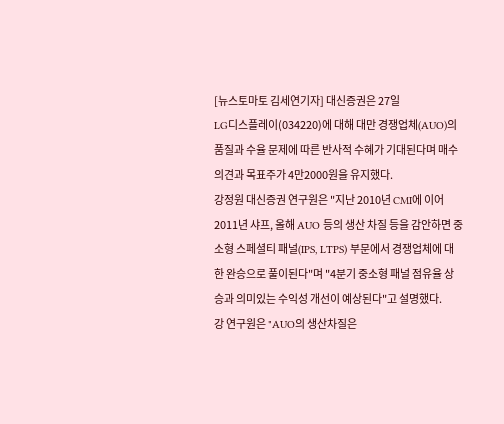[뉴스토마토 김세연기자] 대신증권은 27일
LG디스플레이(034220)에 대해 대만 경쟁업체(AUO)의 품질과 수율 문제에 따른 반사적 수혜가 기대된다며 매수의견과 목표주가 4만2000원을 유지했다.
강정원 대신증권 연구원은 "지난 2010년 CMI에 이어 2011년 샤프, 올해 AUO 등의 생산 차질 등을 감안하면 중소형 스페셜티 패널(IPS, LTPS) 부문에서 경쟁업체에 대한 완승으로 풀이된다"며 "4분기 중소형 패널 점유율 상승과 의미있는 수익성 개선이 예상된다"고 설명했다.
강 연구원은 "AUO의 생산차질은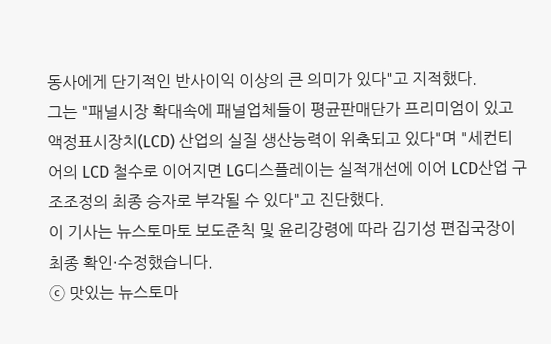동사에게 단기적인 반사이익 이상의 큰 의미가 있다"고 지적했다.
그는 "패널시장 확대속에 패널업체들이 평균판매단가 프리미엄이 있고 액정표시장치(LCD) 산업의 실질 생산능력이 위축되고 있다"며 "세컨티어의 LCD 철수로 이어지면 LG디스플레이는 실적개선에 이어 LCD산업 구조조정의 최종 승자로 부각될 수 있다"고 진단했다.
이 기사는 뉴스토마토 보도준칙 및 윤리강령에 따라 김기성 편집국장이 최종 확인·수정했습니다.
ⓒ 맛있는 뉴스토마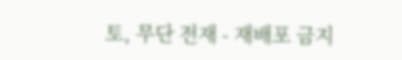토, 무단 전재 - 재배포 금지